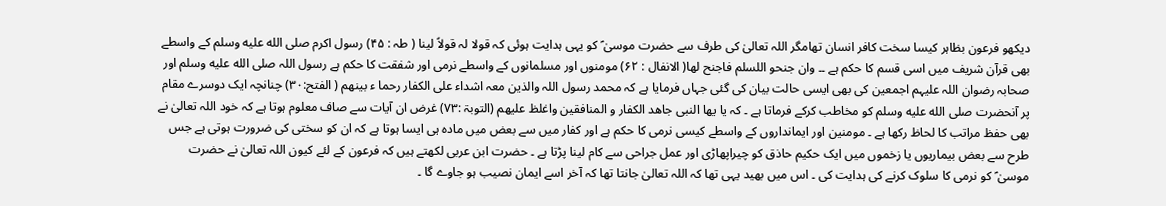دیکھو فرعون بظاہر کیسا سخت کافر انسان تھامگر اللہ تعالیٰ کی طرف سے حضرت موسیٰ ؑ کو یہی ہدایت ہوئی کہ قولا لہ قولاً لینا ( طہ : ۴۵) رسول اکرم صلى الله عليه وسلم کے واسطے بھی قرآن شریف میں اسی قسم کا حکم ہے ۔۔ وان جنحو اللسلم فاجنح لھا( الانفال : ۶۲) مومنوں اور مسلمانوں کے واسطے نرمی اور شفقت کا حکم ہے رسول اللہ صلى الله عليه وسلم اور صحابہ رضوان اللہ علیہم اجمعین کی بھی ایسی حالت بیان کی گئی جہاں فرمایا ہے کہ محمد رسول اللہ والذین معہ اشداء علی الکفار رحما ء بینھم ( الفتح:۳۰) چنانچہ ایک دوسرے مقام پر آنحضرت صلى الله عليه وسلم کو مخاطب کرکے فرماتا ہے ۔ کہ یا یھا النبی جاھد الکفار و المنافقین واغلظ علیھم (التوبۃ :۷۳) غرض ان آیات سے صاف معلوم ہوتا ہے کہ خود اللہ تعالیٰ نے بھی حفظ مراتب کا لحاظ رکھا ہے ۔ مومنین اور ایمانداروں کے واسطے کیسی نرمی کا حکم ہے اور کفار میں سے بعض میں مادہ ہی ایسا ہوتا ہے کہ ان کو سختی کی ضرورت ہوتی ہے جس طرح سے بعض بیماریوں یا زخموں میں ایک حکیم حاذق کو چیراپھاڑی اور عمل جراحی سے کام لینا پڑتا ہے ۔ حضرت ابن عربی لکھتے ہیں کہ فرعون کے لئے کیون اللہ تعالیٰ نے حضرت موسیٰ ؑ کو نرمی کا سلوک کرنے کی ہدایت کی ۔ اس میں بھید یہی تھا کہ اللہ تعالیٰ جانتا تھا کہ آخر اسے ایمان نصیب ہو جاوے گا ۔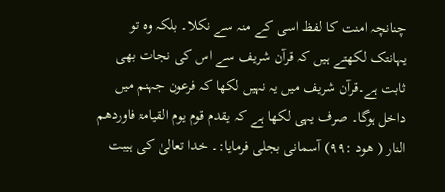چنانچہ امنت کا لفظ اسی کے منہ سے نکلا۔ بلکہ وہ تو یہانتک لکھتے ہیں کہ قرآن شریف سے اس کی نجات بھی ثابت ہے۔قرآن شریف میں یہ نہیں لکھا کہ فرعون جہنم میں داخل ہوگا۔ صرف یہی لکھا ہے کہ یقدم قوم یوم القیامۃ فاوردھم النار ( ھود :۹۹) آسمانی بجلی فرمایا:۔ خدا تعالیٰ کی ہیبت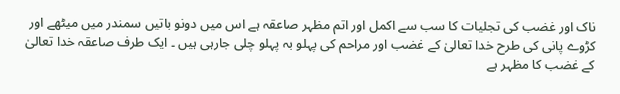ناک اور غضب کی تجلیات کا سب سے اکمل اور اتم مظہر صاعقہ ہے اس میں دونو باتیں سمندر میں میٹھے اور کڑوے پانی کی طرح خدا تعالیٰ کے غضب اور مراحم کی پہلو بہ پہلو چلی جارہی ہیں ۔ ایک طرف صاعقہ خدا تعالیٰ کے غضب کا مظہر ہے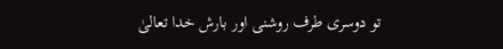تو دوسری طرف روشنی اور بارش خدا تعالیٰ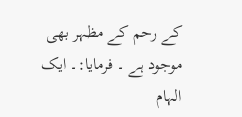کے رحم کے مظہر بھی موجود ہے ۔ فرمایا:۔ ایک الہام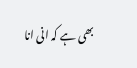بھی ہے کہ انی انا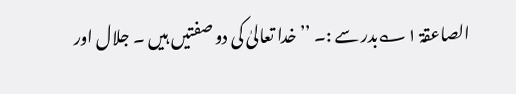الصاعقۃ ۱؎بدر سے :۔ ’’خدا تعالیٰ کی دو صفتیں ہیں ۔ جلال اور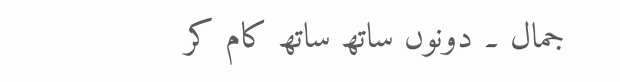جمال ۔ دونوں ساتھ ساتھ کام کر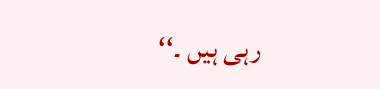رہی ہیں ۔‘‘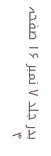بدر جلد ۷ نمبر ۱۶ صفحہ ۴